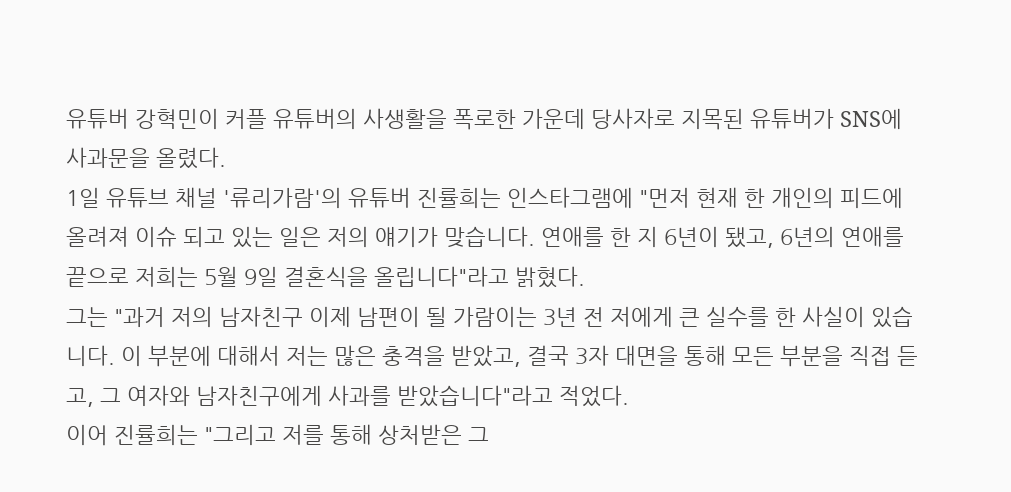유튜버 강혁민이 커플 유튜버의 사생활을 폭로한 가운데 당사자로 지목된 유튜버가 SNS에 사과문을 올렸다.
1일 유튜브 채널 '류리가람'의 유튜버 진률희는 인스타그램에 "먼저 현재 한 개인의 피드에 올려져 이슈 되고 있는 일은 저의 얘기가 맞습니다. 연애를 한 지 6년이 됐고, 6년의 연애를 끝으로 저희는 5월 9일 결혼식을 올립니다"라고 밝혔다.
그는 "과거 저의 남자친구 이제 남편이 될 가람이는 3년 전 저에게 큰 실수를 한 사실이 있습니다. 이 부분에 대해서 저는 많은 충격을 받았고, 결국 3자 대면을 통해 모든 부분을 직접 듣고, 그 여자와 남자친구에게 사과를 받았습니다"라고 적었다.
이어 진률희는 "그리고 저를 통해 상처받은 그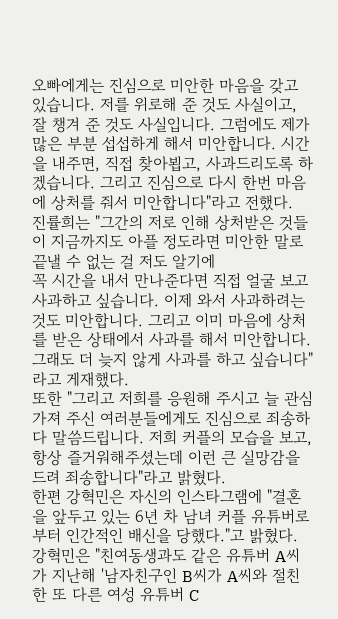오빠에게는 진심으로 미안한 마음을 갖고 있습니다. 저를 위로해 준 것도 사실이고, 잘 챙겨 준 것도 사실입니다. 그럼에도 제가 많은 부분 섭섭하게 해서 미안합니다. 시간을 내주면, 직접 찾아뵙고, 사과드리도록 하겠습니다. 그리고 진심으로 다시 한번 마음에 상처를 줘서 미안합니다"라고 전했다.
진률희는 "그간의 저로 인해 상처받은 것들이 지금까지도 아플 정도라면 미안한 말로 끝낼 수 없는 걸 저도 알기에
꼭 시간을 내서 만나준다면 직접 얼굴 보고 사과하고 싶습니다. 이제 와서 사과하려는 것도 미안합니다. 그리고 이미 마음에 상처를 받은 상태에서 사과를 해서 미안합니다. 그래도 더 늦지 않게 사과를 하고 싶습니다"라고 게재했다.
또한 "그리고 저희를 응원해 주시고 늘 관심 가져 주신 여러분들에게도 진심으로 죄송하다 말씀드립니다. 저희 커플의 모습을 보고, 항상 즐거워해주셨는데 이런 큰 실망감을 드려 죄송합니다"라고 밝혔다.
한편 강혁민은 자신의 인스타그램에 "결혼을 앞두고 있는 6년 차 남녀 커플 유튜버로부터 인간적인 배신을 당했다."고 밝혔다.
강혁민은 "친여동생과도 같은 유튜버 A씨가 지난해 '남자친구인 B씨가 A씨와 절친한 또 다른 여성 유튜버 C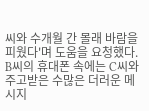씨와 수개월 간 몰래 바람을 피웠다'며 도움을 요청했다. B씨의 휴대폰 속에는 C씨와 주고받은 수많은 더러운 메시지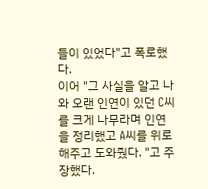들이 있었다"고 폭로했다.
이어 "그 사실을 알고 나와 오랜 인연이 있던 C씨를 크게 나무라며 인연을 정리했고 A씨를 위로해주고 도와줬다. "고 주장했다.